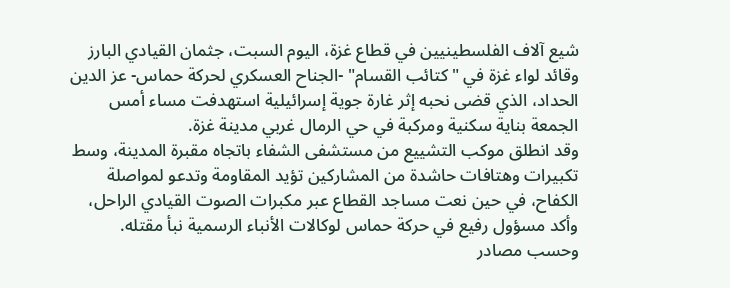شيع آلاف الفلسطينيين في قطاع غزة، اليوم السبت، جثمان القيادي البارز وقائد لواء غزة في "كتائب القسام" -الجناح العسكري لحركة حماس- عز الدين الحداد، الذي قضى نحبه إثر غارة جوية إسرائيلية استهدفت مساء أمس الجمعة بناية سكنية ومركبة في حي الرمال غربي مدينة غزة.
وقد انطلق موكب التشييع من مستشفى الشفاء باتجاه مقبرة المدينة، وسط تكبيرات وهتافات حاشدة من المشاركين تؤيد المقاومة وتدعو لمواصلة الكفاح، في حين نعت مساجد القطاع عبر مكبرات الصوت القيادي الراحل، وأكد مسؤول رفيع في حركة حماس لوكالات الأنباء الرسمية نبأ مقتله.
وحسب مصادر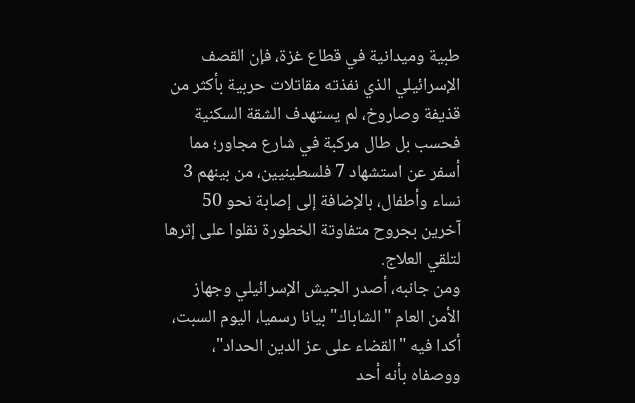طبية وميدانية في قطاع غزة، فإن القصف الإسرائيلي الذي نفذته مقاتلات حربية بأكثر من قذيفة وصاروخ، لم يستهدف الشقة السكنية فحسب بل طال مركبة في شارع مجاور؛ مما أسفر عن استشهاد 7 فلسطينيين، من بينهم 3 نساء وأطفال، بالإضافة إلى إصابة نحو 50 آخرين بجروح متفاوتة الخطورة نقلوا على إثرها لتلقي العلاج.
ومن جانبه، أصدر الجيش الإسرائيلي وجهاز الأمن العام "الشاباك" بيانا رسميا، اليوم السبت، أكدا فيه "القضاء على عز الدين الحداد"، ووصفاه بأنه أحد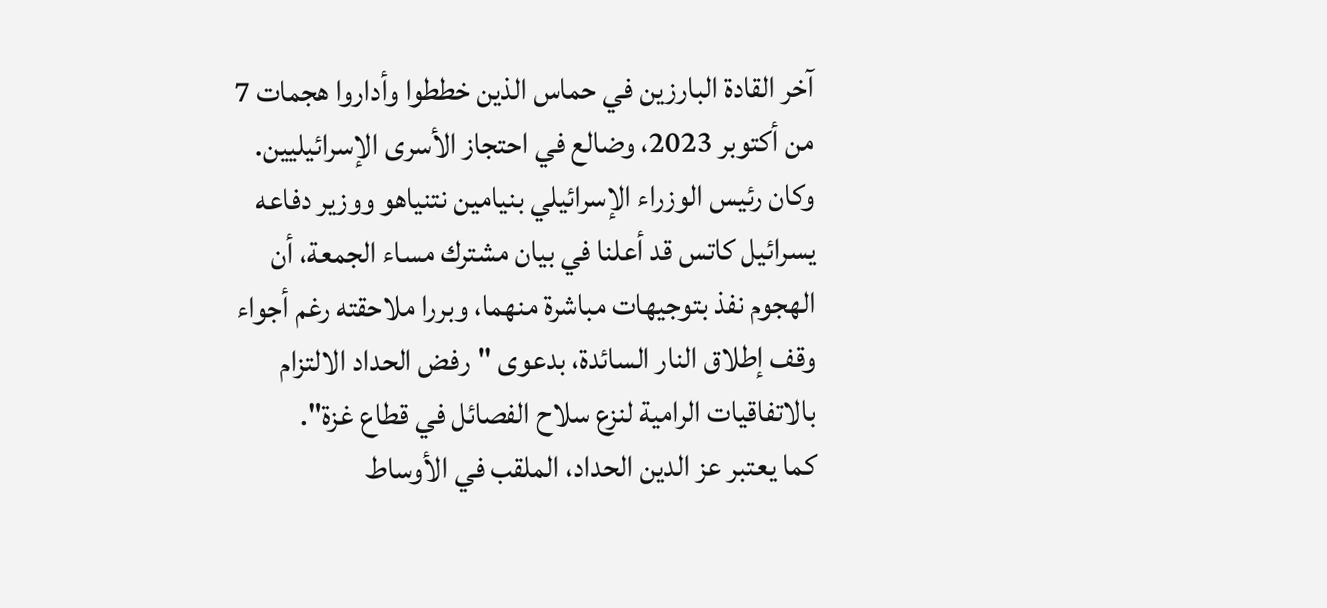آخر القادة البارزين في حماس الذين خططوا وأداروا هجمات 7 من أكتوبر 2023، وضالع في احتجاز الأسرى الإسرائيليين.
وكان رئيس الوزراء الإسرائيلي بنيامين نتنياهو ووزير دفاعه يسرائيل كاتس قد أعلنا في بيان مشترك مساء الجمعة، أن الهجوم نفذ بتوجيهات مباشرة منهما، وبررا ملاحقته رغم أجواء وقف إطلاق النار السائدة، بدعوى "رفض الحداد الالتزام بالاتفاقيات الرامية لنزع سلاح الفصائل في قطاع غزة".
كما يعتبر عز الدين الحداد، الملقب في الأوساط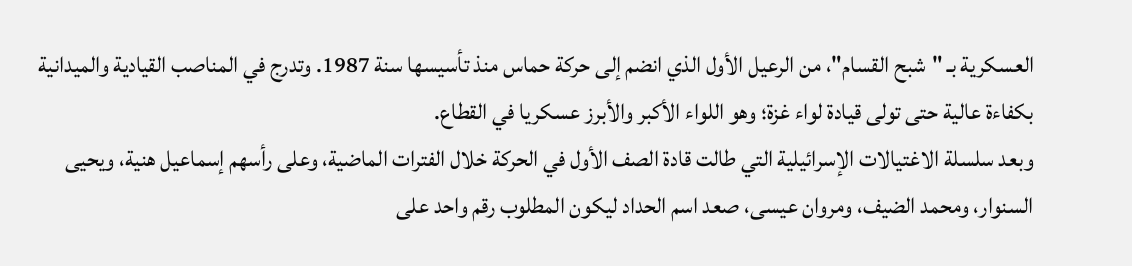العسكرية بـ "شبح القسام"، من الرعيل الأول الذي انضم إلى حركة حماس منذ تأسيسها سنة 1987. وتدرج في المناصب القيادية والميدانية بكفاءة عالية حتى تولى قيادة لواء غزة؛ وهو اللواء الأكبر والأبرز عسكريا في القطاع.
وبعد سلسلة الاغتيالات الإسرائيلية التي طالت قادة الصف الأول في الحركة خلال الفترات الماضية، وعلى رأسهم إسماعيل هنية، ويحيى السنوار، ومحمد الضيف، ومروان عيسى، صعد اسم الحداد ليكون المطلوب رقم واحد على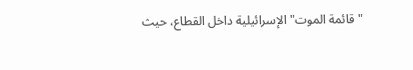"قائمة الموت" الإسرائيلية داخل القطاع، حيث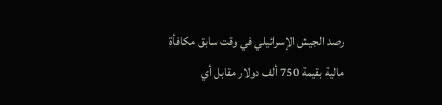رصد الجيش الإسرائيلي في وقت سابق مكافأة مالية بقيمة 750 ألف دولار مقابل أي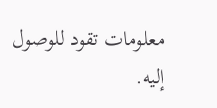معلومات تقود للوصول إليه.